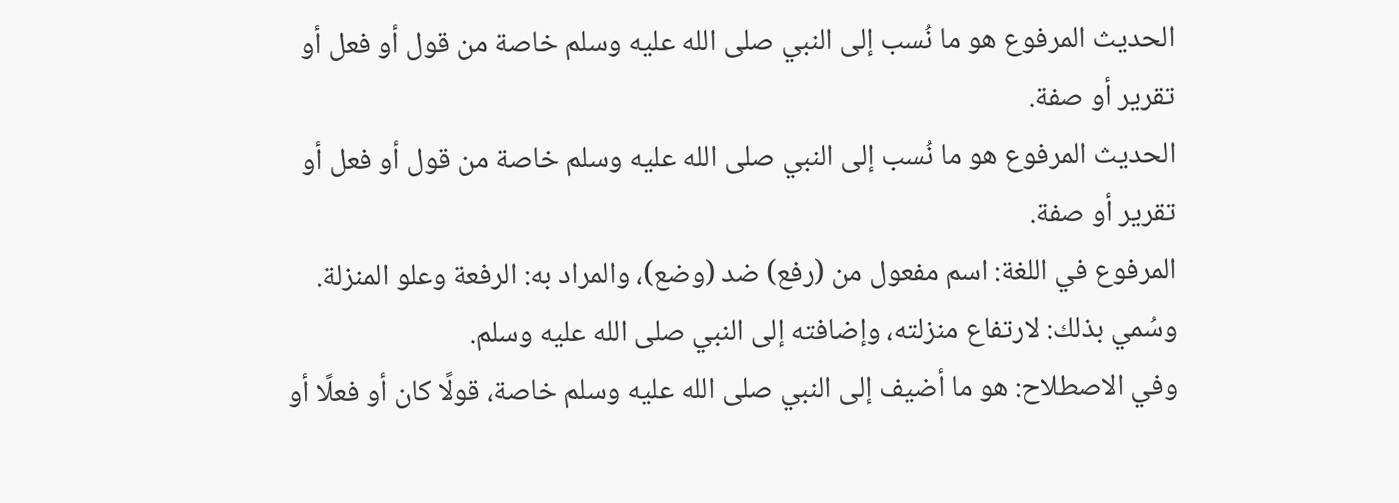الحديث المرفوع هو ما نُسب إلى النبي صلى الله عليه وسلم خاصة من قول أو فعل أو تقرير أو صفة.
الحديث المرفوع هو ما نُسب إلى النبي صلى الله عليه وسلم خاصة من قول أو فعل أو تقرير أو صفة.
المرفوع في اللغة: اسم مفعول من (رفع) ضد (وضع)، والمراد به: الرفعة وعلو المنزلة.
وسُمي بذلك: لارتفاع منزلته، وإضافته إلى النبي صلى الله عليه وسلم.
وفي الاصطلاح: هو ما أضيف إلى النبي صلى الله عليه وسلم خاصة، قولًا كان أو فعلًا أو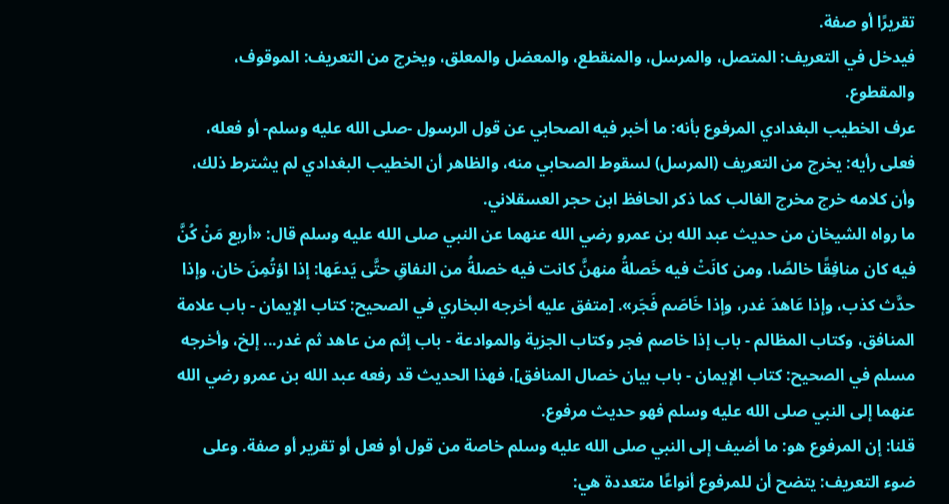تقريرًا أو صفة.
فيدخل في التعريف: المتصل، والمرسل، والمنقطع، والمعضل والمعلق، ويخرج من التعريف: الموقوف، والمقطوع.
عرف الخطيب البغدادي المرفوع بأنه: ما أخبر فيه الصحابي عن قول الرسول -صلى الله عليه وسلم- أو فعله، فعلى رأيه: يخرج من التعريف (المرسل) لسقوط الصحابي منه، والظاهر أن الخطيب البغدادي لم يشترط ذلك، وأن كلامه خرج مخرج الغالب كما ذكر الحافظ ابن حجر العسقلاني.
ما رواه الشيخان من حديث عبد الله بن عمرو رضي الله عنهما عن النبي صلى الله عليه وسلم قال: «أربع مَنْ كُنَّ فيه كان منافِقًا خالصًا، ومن كانَتْ فيه خَصلةُ منهنَّ كانت فيه خصلةُ من النفاقِ حتَّى يَدعَها: إذا اؤتُمِنَ خان، وإذا حدَّث كذب، وإذا عَاهدَ غدر، وإذا خَاصَم فَجَر». [متفق عليه أخرجه البخاري في الصحيح: كتاب الإيمان - باب علامة المنافق، وكتاب المظالم - باب إذا خاصم فجر وكتاب الجزية والموادعة - باب إثم من عاهد ثم غدر... إلخ، وأخرجه مسلم في الصحيح: كتاب الإيمان - باب بيان خصال المنافق]، فهذا الحديث قد رفعه عبد الله بن عمرو رضي الله عنهما إلى النبي صلى الله عليه وسلم فهو حديث مرفوع.
قلنا: إن المرفوع هو: ما أضيف إلى النبي صلى الله عليه وسلم خاصة من قول أو فعل أو تقرير أو صفة. وعلى ضوء التعريف: يتضح أن للمرفوع أنواعًا متعددة هي: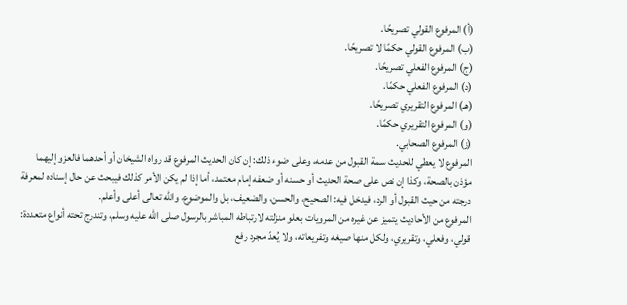(أ) المرفوع القولي تصريحًا.
(ب) المرفوع القولي حكمًا لا تصريحًا.
(ج) المرفوع الفعلي تصريحًا.
(د) المرفوع الفعلي حكمًا.
(هـ) المرفوع التقريري تصريحًا.
(و) المرفوع التقريري حكمًا.
(ز) المرفوع الصحابي.
المرفوع لا يعطي للحديث سمة القبول من عدمه، وعلى ضوء ذلك: إن كان الحديث المرفوع قد رواه الشيخان أو أحدهما فالعزو إليهما مؤذن بالصحة، وكذا إن نص على صحة الحديث أو حسنه أو ضعفه إمام معتمد، أما إذا لم يكن الأمر كذلك فيبحث عن حال إسناده لمعرفة درجته من حيث القبول أو الرد، فيدخل فيه: الصحيح، والحسن، والضعيف، بل والموضوع، والله تعالى أعلى وأعلم.
المرفوع من الأحاديث يتميز عن غيره من المرويات بعلو منزلته لارتباطه المباشر بالرسول صلى الله عليه وسلم، وتندرج تحته أنواع متعددة: قولي، وفعلي، وتقريري، ولكل منها صيغه وتفريعاته، ولا يُعدّ مجرد رفع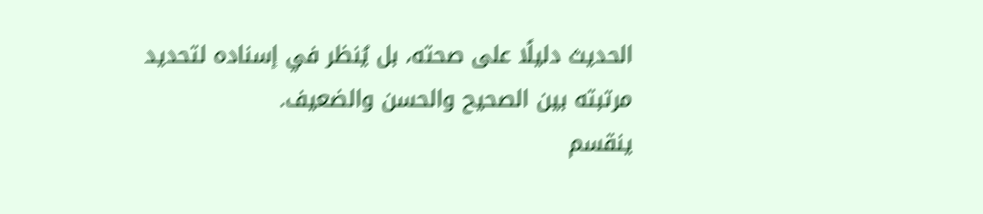الحديث دليلًا على صحته، بل يُنظر في إسناده لتحديد مرتبته بين الصحيح والحسن والضعيف.
ينقسم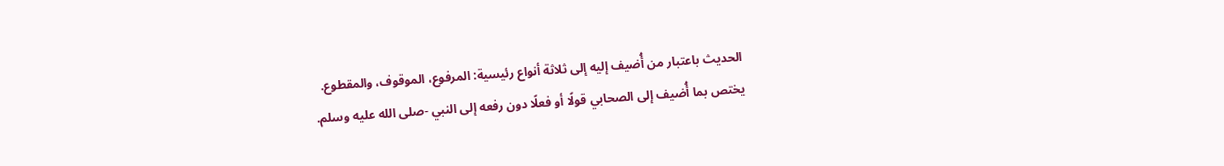الحديث باعتبار من أُضيف إليه إلى ثلاثة أنواع رئيسية: المرفوع، الموقوف، والمقطوع.
يختص بما أُضيف إلى الصحابي قولًا أو فعلًا دون رفعه إلى النبي -صلى الله عليه وسلم.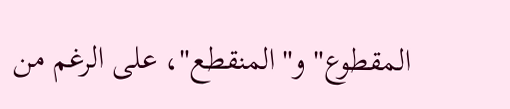المقطوع" و"المنقطع"، على الرغم من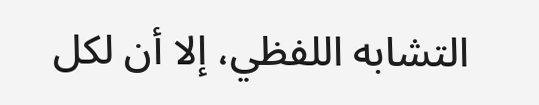التشابه اللفظي، إلا أن لكل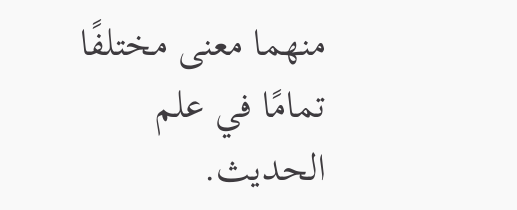منهما معنى مختلفًا تمامًا في علم الحديث.